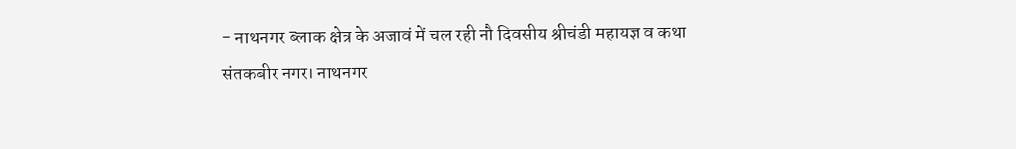- नाथनगर ब्लाक क्षेत्र के अजावं में चल रही नौ दिवसीय श्रीचंडी महायज्ञ व कथा
संतकबीर नगर। नाथनगर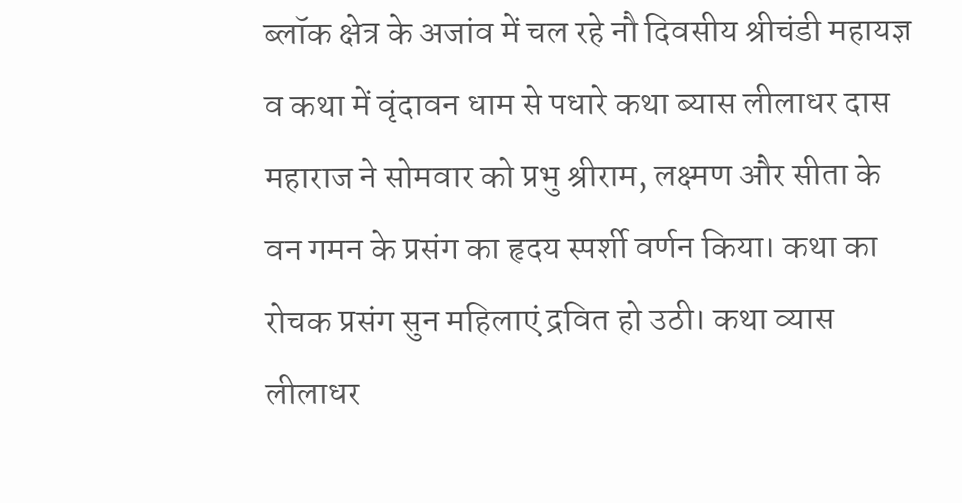ब्लॉक क्षेत्र के अजांव में चल रहे नौ दिवसीय श्रीचंडी महायज्ञ व कथा में वृंदावन धाम से पधारे कथा ब्यास लीलाधर दास महाराज ने सोमवार को प्रभु श्रीराम, लक्ष्मण और सीता के वन गमन के प्रसंग का हृदय स्पर्शी वर्णन किया। कथा का रोचक प्रसंग सुन महिलाएं द्रवित हो उठी। कथा व्यास लीलाधर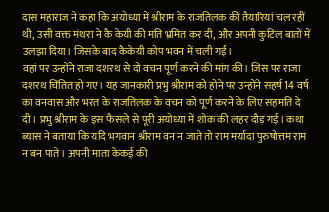दास महाराज ने कहा कि अयोध्या में श्रीराम के राजतिलक की तैयारियां चल रहीं थी, उसी वक्त मंथरा ने कै केयी की मति भ्रमित कर दी, और अपनी कुटिल बातों में उलझा दिया। जिसके बाद कैकेयी कोप भवन में चली गईं।
वहां पर उन्होंने राजा दशरथ से दो वचन पूर्ण करने की मांग की। जिस पर राजा दशरथ चिंतित हो गए। यह जानकारी प्रभु श्रीराम को होने पर उन्होंने सहर्ष 14 वर्ष का वनवास और भरत के राजतिलक के वचन को पूर्ण करने के लिए सहमति दे दी। प्रभु श्रीराम के इस फैसले से पूरी अयोध्या में शोक की लहर दौड़ गई। कथा ब्यास ने बताया कि यदि भगवान श्रीराम वन न जाते तो राम मर्यादा पुरुषोत्तम राम न बन पाते। अपनी माता केकई की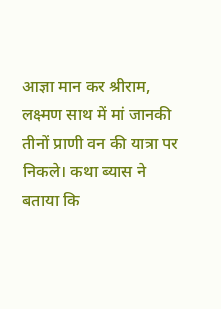आज्ञा मान कर श्रीराम, लक्ष्मण साथ में मां जानकी तीनों प्राणी वन की यात्रा पर निकले। कथा ब्यास ने बताया कि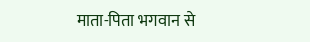माता-पिता भगवान से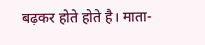बढ़कर होते होते है। माता-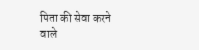पिता की सेवा करने वाले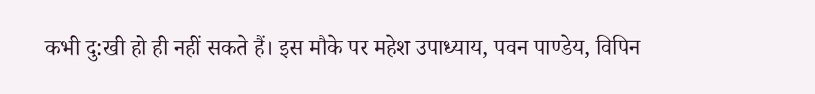कभी दु:खी हो ही नहीं सकते हैं। इस मौके पर महेश उपाध्याय, पवन पाण्डेय, विपिन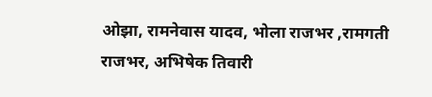ओझा, रामनेवास यादव, भोला राजभर ,रामगती राजभर, अभिषेक तिवारी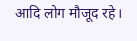आदि लोग मौजूद रहे।